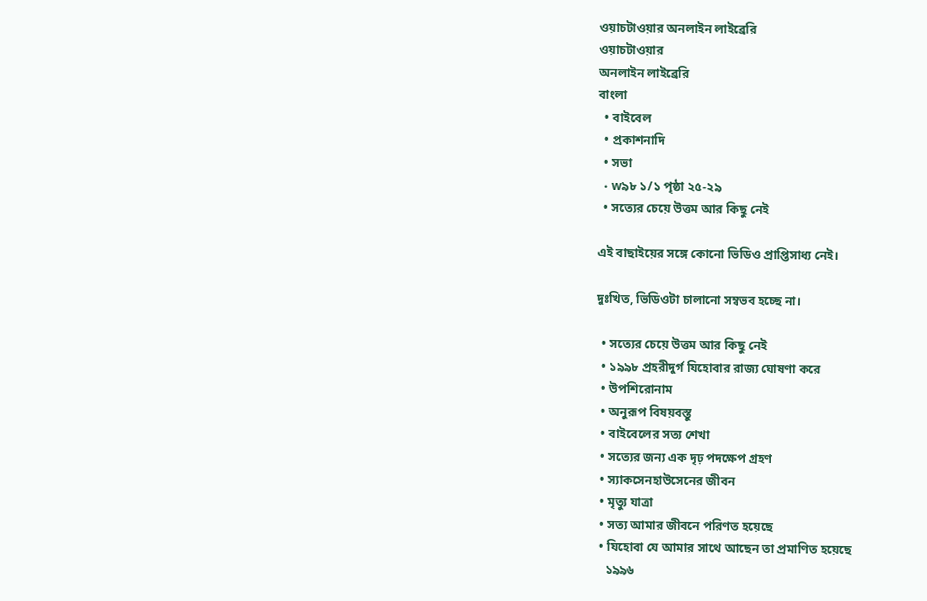ওয়াচটাওয়ার অনলাইন লাইব্রেরি
ওয়াচটাওয়ার
অনলাইন লাইব্রেরি
বাংলা
  • বাইবেল
  • প্রকাশনাদি
  • সভা
  • w৯৮ ১/১ পৃষ্ঠা ২৫-২৯
  • সত্যের চেয়ে উত্তম আর কিছু নেই

এই বাছাইয়ের সঙ্গে কোনো ভিডিও প্রাপ্তিসাধ্য নেই।

দুঃখিত, ভিডিওটা চালানো সম্বভব হচ্ছে না।

  • সত্যের চেয়ে উত্তম আর কিছু নেই
  • ১৯৯৮ প্রহরীদুর্গ যিহোবার রাজ্য ঘোষণা করে
  • উপশিরোনাম
  • অনুরূপ বিষয়বস্ত‌ু
  • বাইবেলের সত্য শেখা
  • সত্যের জন্য এক দৃঢ় পদক্ষেপ গ্রহণ
  • স্যাকসেনহাউসেনের জীবন
  • মৃত্যু যাত্রা
  • সত্য আমার জীবনে পরিণত হয়েছে
  • যিহোবা যে আমার সাথে আছেন তা প্রমাণিত হয়েছে
    ১৯৯৬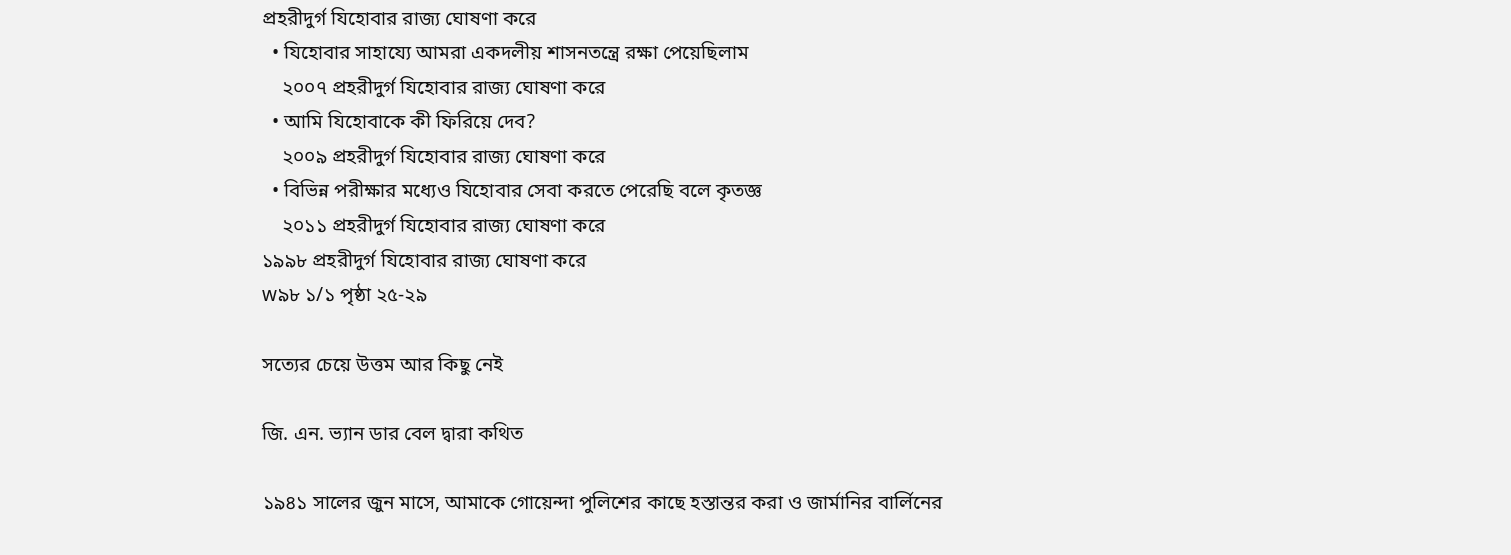প্রহরীদুর্গ যিহোবার রাজ্য ঘোষণা করে
  • যিহোবার সাহায্যে আমরা একদলীয় শাসনতন্ত্রে রক্ষা পেয়েছিলাম
    ২০০৭ প্রহরীদুর্গ যিহোবার রাজ্য ঘোষণা করে
  • আমি যিহোবাকে কী ফিরিয়ে দেব?
    ২০০৯ প্রহরীদুর্গ যিহোবার রাজ্য ঘোষণা করে
  • বিভিন্ন পরীক্ষার মধ্যেও যিহোবার সেবা করতে পেরেছি বলে কৃতজ্ঞ
    ২০১১ প্রহরীদুর্গ যিহোবার রাজ্য ঘোষণা করে
১৯৯৮ প্রহরীদুর্গ যিহোবার রাজ্য ঘোষণা করে
w৯৮ ১/১ পৃষ্ঠা ২৫-২৯

সত্যের চেয়ে উত্তম আর কিছু নেই

জি. এন. ভ্যান ডার বেল দ্বারা কথিত

১৯৪১ সালের জুন মাসে, আমাকে গোয়েন্দা পুলিশের কাছে হস্তান্তর করা ও জার্মানির বার্লিনের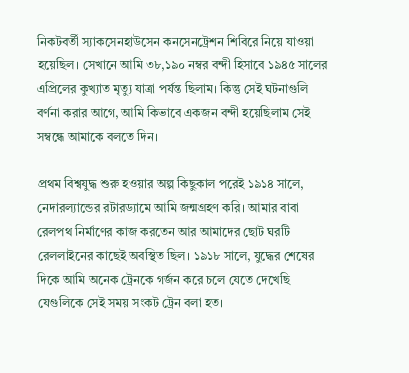নিকটবর্তী স্যাকসেনহাউসেন কনসেনট্রেশন শিবিরে নিয়ে যাওয়া হয়েছিল। সেখানে আমি ৩৮,১৯০ নম্বর বন্দী হিসাবে ১৯৪৫ সালের এপ্রিলের কুখ্যাত মৃত্যু যাত্রা পর্যন্ত ছিলাম। কিন্তু সেই ঘটনাগুলি বর্ণনা করার আগে, আমি কিভাবে একজন বন্দী হয়েছিলাম সেই সম্বন্ধে আমাকে বলতে দিন।

প্রথম বিশ্বযুদ্ধ শুরু হওয়ার অল্প কিছুকাল পরেই ১৯১৪ সালে, নেদারল্যান্ডের রটারড্যামে আমি জন্মগ্রহণ করি। আমার বাবা রেলপথ নির্মাণের কাজ করতেন আর আমাদের ছোট ঘরটি রেললাইনের কাছেই অবস্থিত ছিল। ১৯১৮ সালে, যুদ্ধের শেষের দিকে আমি অনেক ট্রেনকে গর্জন করে চলে যেতে দেখেছি যেগুলিকে সেই সময় সংকট ট্রেন বলা হত।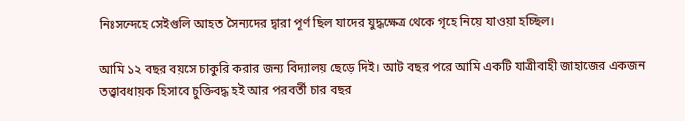নিঃসন্দেহে সেইগুলি আহত সৈন্যদের দ্বারা পূর্ণ ছিল যাদের যুদ্ধক্ষেত্র থেকে গৃহে নিয়ে যাওয়া হচ্ছিল।

আমি ১২ বছর বয়সে চাকুরি করার জন্য বিদ্যালয় ছেড়ে দিই। আট বছর পরে আমি একটি যাত্রীবাহী জাহাজের একজন তত্ত্বাবধায়ক হিসাবে চুক্তিবদ্ধ হই আর পরবর্তী চার বছর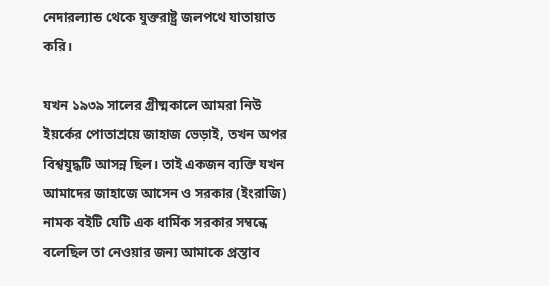নেদারল্যান্ড থেকে যুক্তরাষ্ট্র জলপথে যাতায়াত করি।

যখন ১৯৩৯ সালের গ্রীষ্মকালে আমরা নিউ ইয়র্কের পোতাশ্রয়ে জাহাজ ভেড়াই, তখন অপর বিশ্বযুদ্ধটি আসন্ন ছিল। তাই একজন ব্যক্তি যখন আমাদের জাহাজে আসেন ও সরকার (ইংরাজি) নামক বইটি যেটি এক ধার্মিক সরকার সম্বন্ধে বলেছিল তা নেওয়ার জন্য আমাকে প্রস্তাব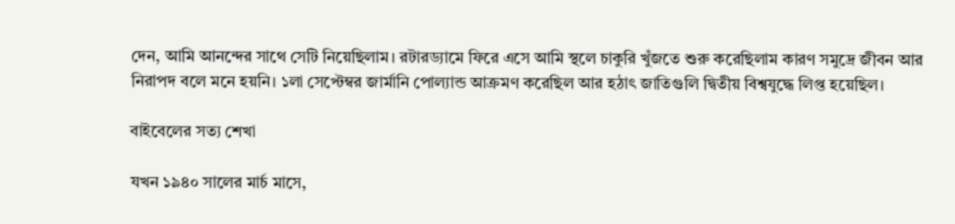দেন, আমি আনন্দের সাথে সেটি নিয়েছিলাম। রটারড্যামে ফিরে এসে আমি স্থলে চাকুরি খুঁজতে শুরু করেছিলাম কারণ সমুদ্রে জীবন আর নিরাপদ বলে মনে হয়নি। ১লা সেপ্টেম্বর জার্মানি পোল্যান্ড আক্রমণ করেছিল আর হঠাৎ জাতিগুলি দ্বিতীয় বিশ্বযুদ্ধে লিপ্ত হয়েছিল।

বাইবেলের সত্য শেখা

যখন ১৯৪০ সালের মার্চ মাসে,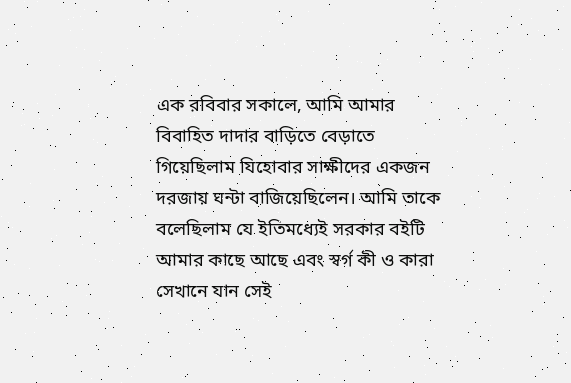এক রবিবার সকালে, আমি আমার বিবাহিত দাদার বাড়িতে বেড়াতে গিয়েছিলাম যিহোবার সাক্ষীদের একজন দরজায় ঘন্টা বাজিয়েছিলেন। আমি তাকে বলেছিলাম যে ইতিমধ্যেই সরকার বইটি আমার কাছে আছে এবং স্বর্গ কী ও কারা সেখানে যান সেই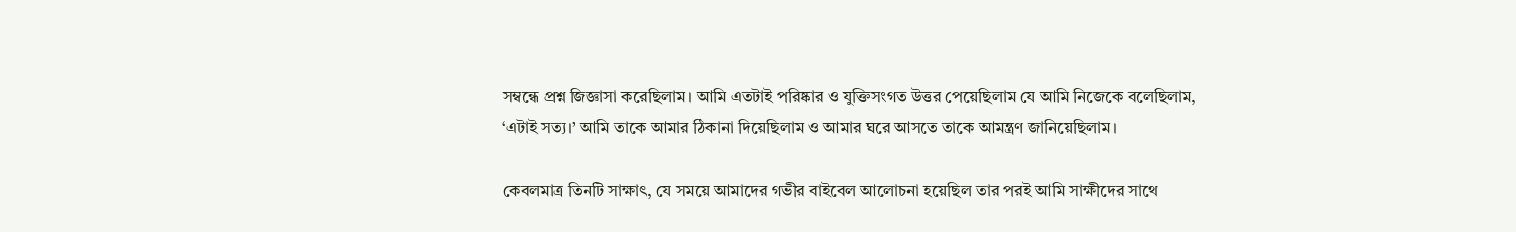সম্বন্ধে প্রশ্ন জিজ্ঞাসা করেছিলাম। আমি এতটাই পরিষ্কার ও যুক্তিসংগত উত্তর পেয়েছিলাম যে আমি নিজেকে বলেছিলাম, ‘এটাই সত্য।’ আমি তাকে আমার ঠিকানা দিয়েছিলাম ও আমার ঘরে আসতে তাকে আমন্ত্রণ জানিয়েছিলাম।

কেবলমাত্র তিনটি সাক্ষাৎ, যে সময়ে আমাদের গভীর বাইবেল আলোচনা হয়েছিল তার পরই আমি সাক্ষীদের সাথে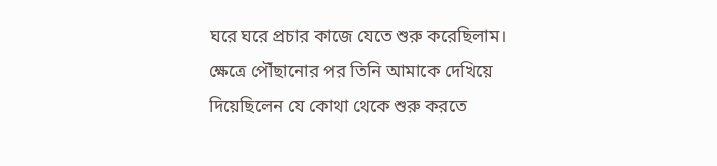ঘরে ঘরে প্রচার কাজে যেতে শুরু করেছিলাম। ক্ষেত্রে পৌঁছানোর পর তিনি আমাকে দেখিয়ে দিয়েছিলেন যে কোথা থেকে শুরু করতে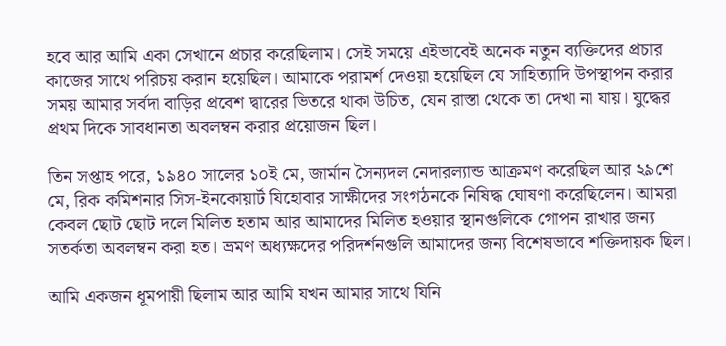হবে আর আমি একা সেখানে প্রচার করেছিলাম। সেই সময়ে এইভাবেই অনেক নতুন ব্যক্তিদের প্রচার কাজের সাথে পরিচয় করান হয়েছিল। আমাকে পরামর্শ দেওয়া হয়েছিল যে সাহিত্যাদি উপস্থাপন করার সময় আমার সর্বদা বাড়ির প্রবেশ দ্বারের ভিতরে থাকা উচিত, যেন রাস্তা থেকে তা দেখা না যায়। যুদ্ধের প্রথম দিকে সাবধানতা অবলম্বন করার প্রয়োজন ছিল।

তিন সপ্তাহ পরে, ১৯৪০ সালের ১০ই মে, জার্মান সৈন্যদল নেদারল্যান্ড আক্রমণ করেছিল আর ২৯শে মে, রিক কমিশনার সিস-ইনকোয়ার্ট যিহোবার সাক্ষীদের সংগঠনকে নিষিদ্ধ ঘোষণা করেছিলেন। আমরা কেবল ছোট ছোট দলে মিলিত হতাম আর আমাদের মিলিত হওয়ার স্থানগুলিকে গোপন রাখার জন্য সতর্কতা অবলম্বন করা হত। ভ্রমণ অধ্যক্ষদের পরিদর্শনগুলি আমাদের জন্য বিশেষভাবে শক্তিদায়ক ছিল।

আমি একজন ধূমপায়ী ছিলাম আর আমি যখন আমার সাথে যিনি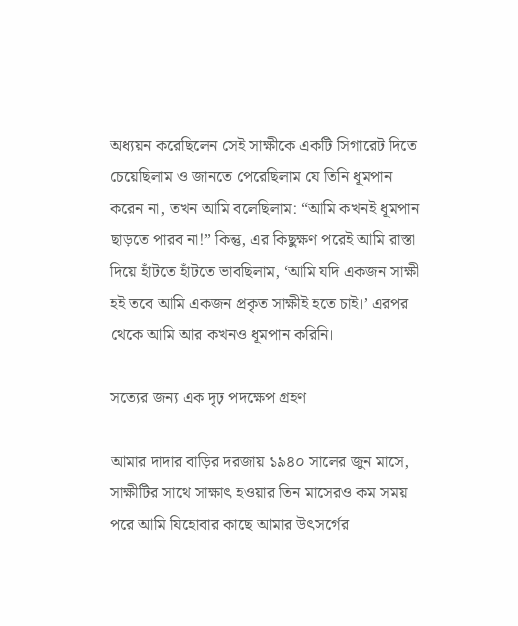অধ্যয়ন করেছিলেন সেই সাক্ষীকে একটি সিগারেট দিতে চেয়েছিলাম ও জানতে পেরেছিলাম যে তিনি ধূমপান করেন না, তখন আমি বলেছিলাম: “আমি কখনই ধূমপান ছাড়তে পারব না!” কিন্তু, এর কিছুক্ষণ পরেই আমি রাস্তা দিয়ে হাঁটতে হাঁটতে ভাবছিলাম, ‘আমি যদি একজন সাক্ষী হই তবে আমি একজন প্রকৃত সাক্ষীই হতে চাই।’ এরপর থেকে আমি আর কখনও ধূমপান করিনি।

সত্যের জন্য এক দৃঢ় পদক্ষেপ গ্রহণ

আমার দাদার বাড়ির দরজায় ১৯৪০ সালের জুন মাসে, সাক্ষীটির সাথে সাক্ষাৎ হওয়ার তিন মাসেরও কম সময় পরে আমি যিহোবার কাছে আমার উৎসর্গের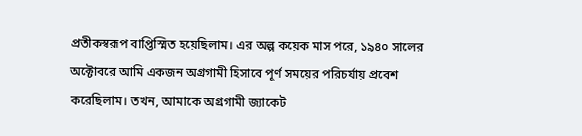প্রতীকস্বরূপ বাপ্তিস্মিত হয়েছিলাম। এর অল্প কয়েক মাস পরে, ১৯৪০ সালের অক্টোবরে আমি একজন অগ্রগামী হিসাবে পূর্ণ সময়ের পরিচর্যায় প্রবেশ করেছিলাম। তখন, আমাকে অগ্রগামী জ্যাকেট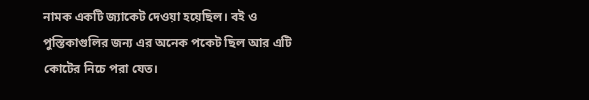নামক একটি জ্যাকেট দেওয়া হয়েছিল। বই ও পুস্তিকাগুলির জন্য এর অনেক পকেট ছিল আর এটি কোটের নিচে পরা যেত।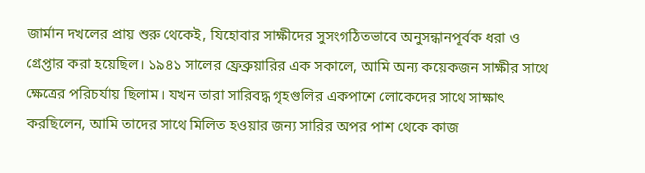জার্মান দখলের প্রায় শুরু থেকেই, যিহোবার সাক্ষীদের সুসংগঠিতভাবে অনুসন্ধানপূর্বক ধরা ও গ্রেপ্তার করা হয়েছিল। ১৯৪১ সালের ফ্রেব্রুয়ারির এক সকালে, আমি অন্য কয়েকজন সাক্ষীর সাথে ক্ষেত্রের পরিচর্যায় ছিলাম। যখন তারা সারিবদ্ধ গৃহগুলির একপাশে লোকেদের সাথে সাক্ষাৎ করছিলেন, আমি তাদের সাথে মিলিত হওয়ার জন্য সারির অপর পাশ থেকে কাজ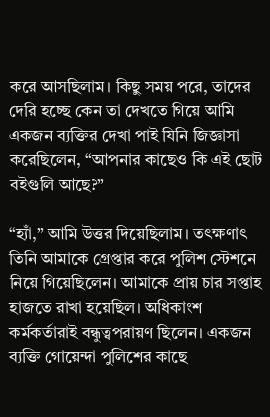করে আসছিলাম। কিছু সময় পরে, তাদের দেরি হচ্ছে কেন তা দেখতে গিয়ে আমি একজন ব্যক্তির দেখা পাই যিনি জিজ্ঞাসা করেছিলেন, “আপনার কাছেও কি এই ছোট বইগুলি আছে?”

“হ্যাঁ,” আমি উত্তর দিয়েছিলাম। তৎক্ষণাৎ তিনি আমাকে গ্রেপ্তার করে পুলিশ স্টেশনে নিয়ে গিয়েছিলেন। আমাকে প্রায় চার সপ্তাহ হাজতে রাখা হয়েছিল। অধিকাংশ কর্মকর্তারাই বন্ধুত্বপরায়ণ ছিলেন। একজন ব্যক্তি গোয়েন্দা পুলিশের কাছে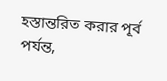হস্তান্তরিত করার পূর্ব পর্যন্ত,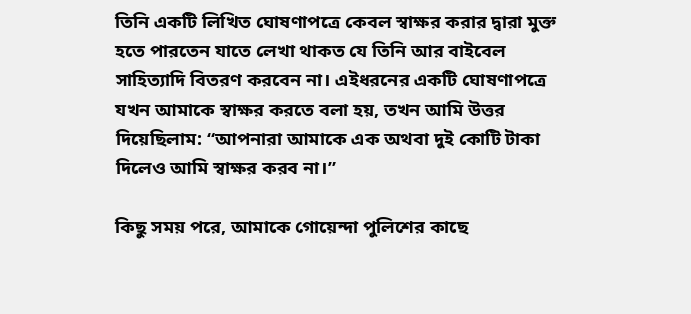তিনি একটি লিখিত ঘোষণাপত্রে কেবল স্বাক্ষর করার দ্বারা মুক্ত হতে পারতেন যাতে লেখা থাকত যে তিনি আর বাইবেল সাহিত্যাদি বিতরণ করবেন না। এইধরনের একটি ঘোষণাপত্রে যখন আমাকে স্বাক্ষর করতে বলা হয়, তখন আমি উত্তর দিয়েছিলাম: “আপনারা আমাকে এক অথবা দুই কোটি টাকা দিলেও আমি স্বাক্ষর করব না।”

কিছু সময় পরে, আমাকে গোয়েন্দা পুলিশের কাছে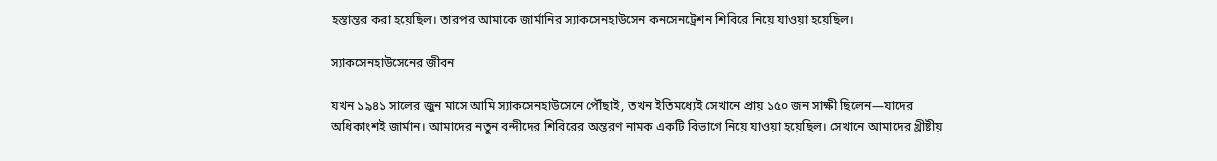হস্তান্তর করা হয়েছিল। তারপর আমাকে জার্মানির স্যাকসেনহাউসেন কনসেনট্রেশন শিবিরে নিয়ে যাওয়া হয়েছিল।

স্যাকসেনহাউসেনের জীবন

যখন ১৯৪১ সালের জুন মাসে আমি স্যাকসেনহাউসেনে পৌঁছাই, তখন ইতিমধ্যেই সেখানে প্রায় ১৫০ জন সাক্ষী ছিলেন—যাদের অধিকাংশই জার্মান। আমাদের নতুন বন্দীদের শিবিরের অন্তরণ নামক একটি বিভাগে নিয়ে যাওয়া হয়েছিল। সেখানে আমাদের খ্রীষ্টীয়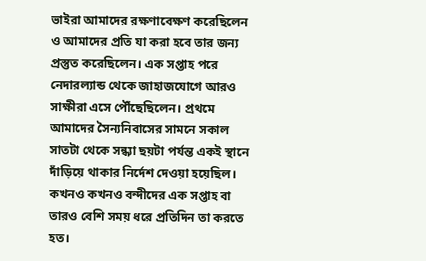ভাইরা আমাদের রক্ষণাবেক্ষণ করেছিলেন ও আমাদের প্রতি যা করা হবে তার জন্য প্রস্তুত করেছিলেন। এক সপ্তাহ পরে নেদারল্যান্ড থেকে জাহাজযোগে আরও সাক্ষীরা এসে পৌঁছেছিলেন। প্রথমে আমাদের সৈন্যনিবাসের সামনে সকাল সাতটা থেকে সন্ধ্যা ছয়টা পর্যন্ত একই স্থানে দাঁড়িয়ে থাকার নির্দেশ দেওয়া হয়েছিল। কখনও কখনও বন্দীদের এক সপ্তাহ বা তারও বেশি সময় ধরে প্রতিদিন তা করতে হত।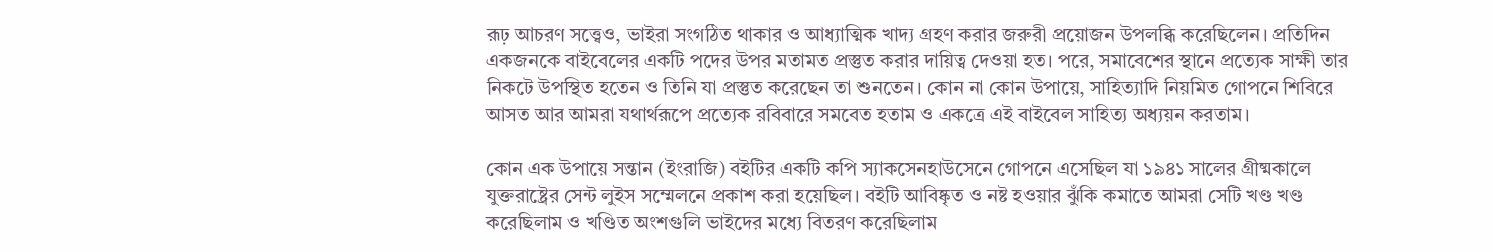রূঢ় আচরণ সত্ত্বেও, ভাইরা সংগঠিত থাকার ও আধ্যাত্মিক খাদ্য গ্রহণ করার জরুরী প্রয়োজন উপলব্ধি করেছিলেন। প্রতিদিন একজনকে বাইবেলের একটি পদের উপর মতামত প্রস্তুত করার দায়িত্ব দেওয়া হত। পরে, সমাবেশের স্থানে প্রত্যেক সাক্ষী তার নিকটে উপস্থিত হতেন ও তিনি যা প্রস্তুত করেছেন তা শুনতেন। কোন না কোন উপায়ে, সাহিত্যাদি নিয়মিত গোপনে শিবিরে আসত আর আমরা যথার্থরূপে প্রত্যেক রবিবারে সমবেত হতাম ও একত্রে এই বাইবেল সাহিত্য অধ্যয়ন করতাম।

কোন এক উপায়ে সন্তান (ইংরাজি) বইটির একটি কপি স্যাকসেনহাউসেনে গোপনে এসেছিল যা ১৯৪১ সালের গ্রীষ্মকালে যুক্তরাষ্ট্রের সেন্ট লুইস সম্মেলনে প্রকাশ করা হয়েছিল। বইটি আবিষ্কৃত ও নষ্ট হওয়ার ঝুঁকি কমাতে আমরা সেটি খণ্ড খণ্ড করেছিলাম ও খণ্ডিত অংশগুলি ভাইদের মধ্যে বিতরণ করেছিলাম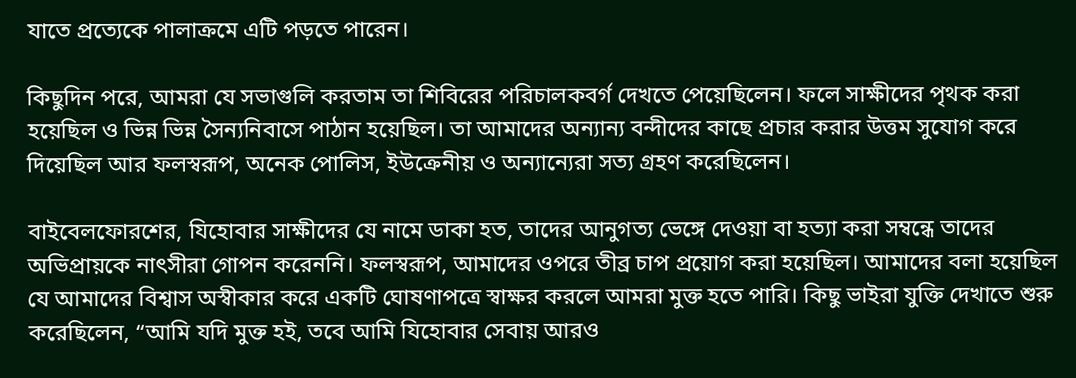যাতে প্রত্যেকে পালাক্রমে এটি পড়তে পারেন।

কিছুদিন পরে, আমরা যে সভাগুলি করতাম তা শিবিরের পরিচালকবর্গ দেখতে পেয়েছিলেন। ফলে সাক্ষীদের পৃথক করা হয়েছিল ও ভিন্ন ভিন্ন সৈন্যনিবাসে পাঠান হয়েছিল। তা আমাদের অন্যান্য বন্দীদের কাছে প্রচার করার উত্তম সুযোগ করে দিয়েছিল আর ফলস্বরূপ, অনেক পোলিস, ইউক্রেনীয় ও অন্যান্যেরা সত্য গ্রহণ করেছিলেন।

বাইবেলফোরশের, যিহোবার সাক্ষীদের যে নামে ডাকা হত, তাদের আনুগত্য ভেঙ্গে দেওয়া বা হত্যা করা সম্বন্ধে তাদের অভিপ্রায়কে নাৎসীরা গোপন করেননি। ফলস্বরূপ, আমাদের ওপরে তীব্র চাপ প্রয়োগ করা হয়েছিল। আমাদের বলা হয়েছিল যে আমাদের বিশ্বাস অস্বীকার করে একটি ঘোষণাপত্রে স্বাক্ষর করলে আমরা মুক্ত হতে পারি। কিছু ভাইরা যুক্তি দেখাতে শুরু করেছিলেন, “আমি যদি মুক্ত হই, তবে আমি যিহোবার সেবায় আরও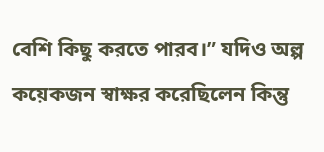বেশি কিছু করতে পারব।” যদিও অল্প কয়েকজন স্বাক্ষর করেছিলেন কিন্তু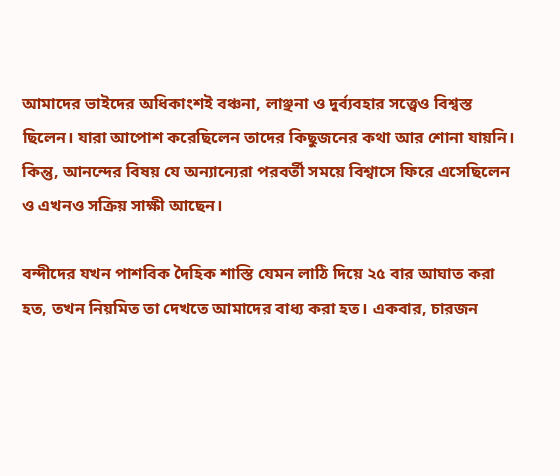আমাদের ভাইদের অধিকাংশই বঞ্চনা, লাঞ্ছনা ও দুর্ব্যবহার সত্ত্বেও বিশ্বস্ত ছিলেন। যারা আপোশ করেছিলেন তাদের কিছুজনের কথা আর শোনা যায়নি। কিন্তু, আনন্দের বিষয় যে অন্যান্যেরা পরবর্তী সময়ে বিশ্বাসে ফিরে এসেছিলেন ও এখনও সক্রিয় সাক্ষী আছেন।

বন্দীদের যখন পাশবিক দৈহিক শাস্তি যেমন লাঠি দিয়ে ২৫ বার আঘাত করা হত, তখন নিয়মিত তা দেখতে আমাদের বাধ্য করা হত। একবার, চারজন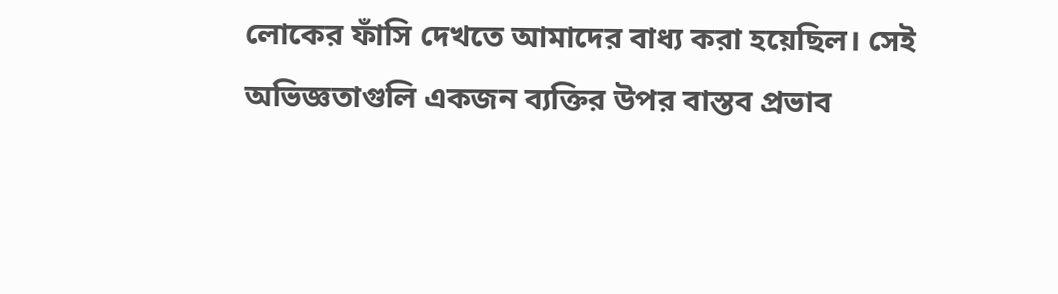লোকের ফাঁসি দেখতে আমাদের বাধ্য করা হয়েছিল। সেই অভিজ্ঞতাগুলি একজন ব্যক্তির উপর বাস্তব প্রভাব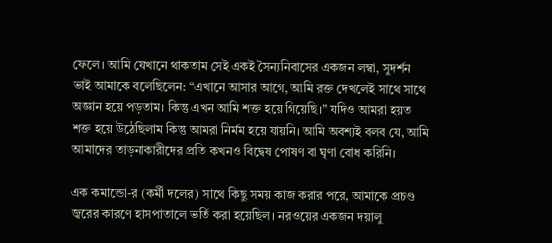ফেলে। আমি যেখানে থাকতাম সেই একই সৈন্যনিবাসের একজন লম্বা, সুদর্শন ভাই আমাকে বলেছিলেন: “এখানে আসার আগে, আমি রক্ত দেখলেই সাথে সাথে অজ্ঞান হয়ে পড়তাম। কিন্তু এখন আমি শক্ত হয়ে গিয়েছি।” যদিও আমরা হয়ত শক্ত হয়ে উঠেছিলাম কিন্তু আমরা নির্মম হয়ে যায়নি। আমি অবশ্যই বলব যে, আমি আমাদের তাড়নাকারীদের প্রতি কখনও বিদ্বেষ পোষণ বা ঘৃণা বোধ করিনি।

এক কমান্ডো-র (কর্মী দলের) সাথে কিছু সময় কাজ করার পরে, আমাকে প্রচণ্ড জ্বরের কারণে হাসপাতালে ভর্তি করা হয়েছিল। নরওয়ের একজন দয়ালু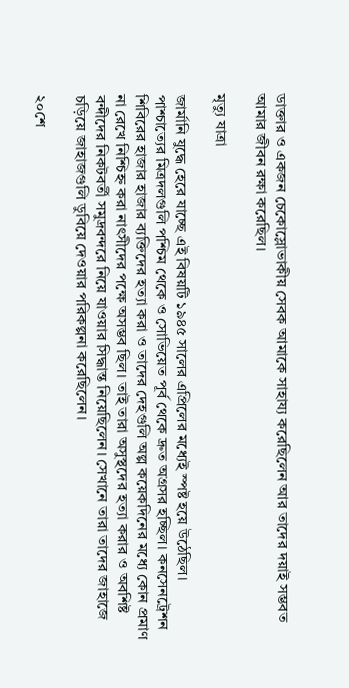ডাক্তার ও একজন চেকোস্লোভাকীয় সেবক আমাকে সাহায্য করেছিলেন আর তাদের দয়াই সম্ভবত আমার জীবন রক্ষা করেছিল।

মৃত্যু যাত্রা

জার্মানি যুদ্ধে হেরে যাচ্ছে এই বিষয়টি ১৯৪৫ সালের এপ্রিলের মধ্যেই স্পষ্ট হয়ে উঠেছিল। পাশ্চাত্যের মিত্রদলগুলি পশ্চিম থেকে ও সোভিয়েত পূর্ব থেকে দ্রুত অগ্রসর হচ্ছিল। কনসেনট্রেশন শিবিরের হাজার হাজার ব্যক্তিদের হত্যা করা ও তাদের দেহগুলি অল্প কয়েকদিনের মধ্যে কোন প্রমাণ না রেখে নিশ্চিহ্ন করা নাৎসীদের পক্ষে অসম্ভব ছিল। তাই তারা অসুস্থদের হত্যা করার ও অবশিষ্ট বন্দীদের নিকটবর্তী সমুদ্রবন্দরে নিয়ে যাওয়ার সিদ্ধান্ত নিয়েছিলেন। সেখানে তারা তাদের জাহাজে চড়িয়ে জাহাজগুলি ডুবিয়ে দেওয়ার পরিকল্পনা করেছিলেন।

২০শে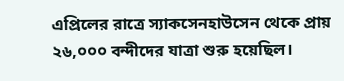এপ্রিলের রাত্রে স্যাকসেনহাউসেন থেকে প্রায় ২৬,০০০ বন্দীদের যাত্রা শুরু হয়েছিল।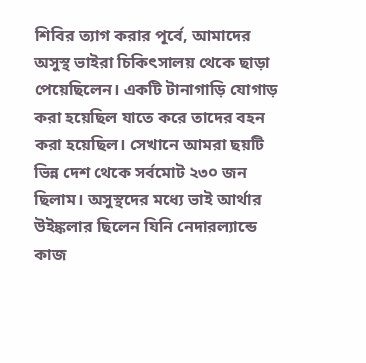শিবির ত্যাগ করার পূর্বে, আমাদের অসুস্থ ভাইরা চিকিৎসালয় থেকে ছাড়া পেয়েছিলেন। একটি টানাগাড়ি যোগাড় করা হয়েছিল যাতে করে তাদের বহন করা হয়েছিল। সেখানে আমরা ছয়টি ভিন্ন দেশ থেকে সর্বমোট ২৩০ জন ছিলাম। অসুস্থদের মধ্যে ভাই আর্থার উইঙ্কলার ছিলেন যিনি নেদারল্যান্ডে কাজ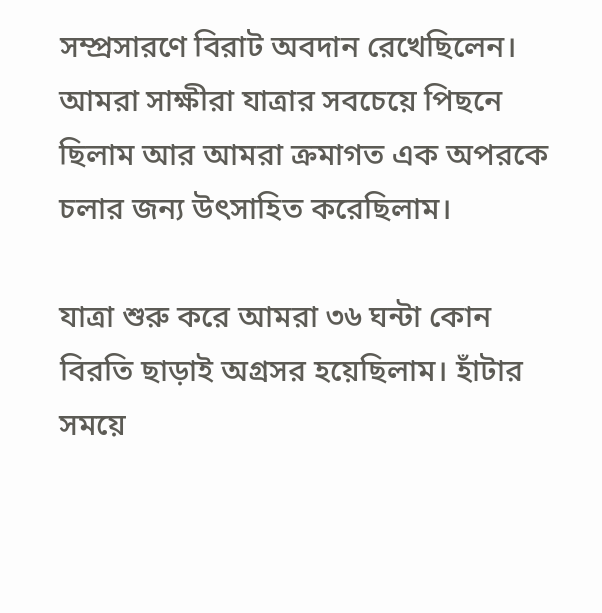সম্প্রসারণে বিরাট অবদান রেখেছিলেন। আমরা সাক্ষীরা যাত্রার সবচেয়ে পিছনে ছিলাম আর আমরা ক্রমাগত এক অপরকে চলার জন্য উৎসাহিত করেছিলাম।

যাত্রা শুরু করে আমরা ৩৬ ঘন্টা কোন বিরতি ছাড়াই অগ্রসর হয়েছিলাম। হাঁটার সময়ে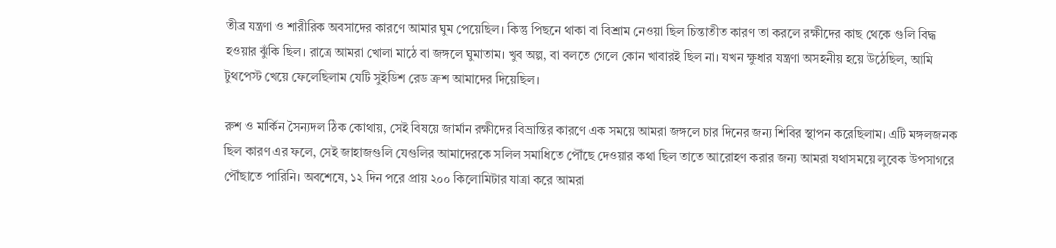তীব্র যন্ত্রণা ও শারীরিক অবসাদের কারণে আমার ঘুম পেয়েছিল। কিন্তু পিছনে থাকা বা বিশ্রাম নেওয়া ছিল চিন্তাতীত কারণ তা করলে রক্ষীদের কাছ থেকে গুলি বিদ্ধ হওয়ার ঝুঁকি ছিল। রাত্রে আমরা খোলা মাঠে বা জঙ্গলে ঘুমাতাম। খুব অল্প, বা বলতে গেলে কোন খাবারই ছিল না। যখন ক্ষুধার যন্ত্রণা অসহনীয় হয়ে উঠেছিল, আমি টুথপেস্ট খেয়ে ফেলেছিলাম যেটি সুইডিশ রেড ক্রশ আমাদের দিয়েছিল।

রুশ ও মার্কিন সৈন্যদল ঠিক কোথায়, সেই বিষয়ে জার্মান রক্ষীদের বিভ্রান্তির কারণে এক সময়ে আমরা জঙ্গলে চার দিনের জন্য শিবির স্থাপন করেছিলাম। এটি মঙ্গলজনক ছিল কারণ এর ফলে, সেই জাহাজগুলি যেগুলির আমাদেরকে সলিল সমাধিতে পৌঁছে দেওয়ার কথা ছিল তাতে আরোহণ করার জন্য আমরা যথাসময়ে লুবেক উপসাগরে পৌঁছাতে পারিনি। অবশেষে, ১২ দিন পরে প্রায় ২০০ কিলোমিটার যাত্রা করে আমরা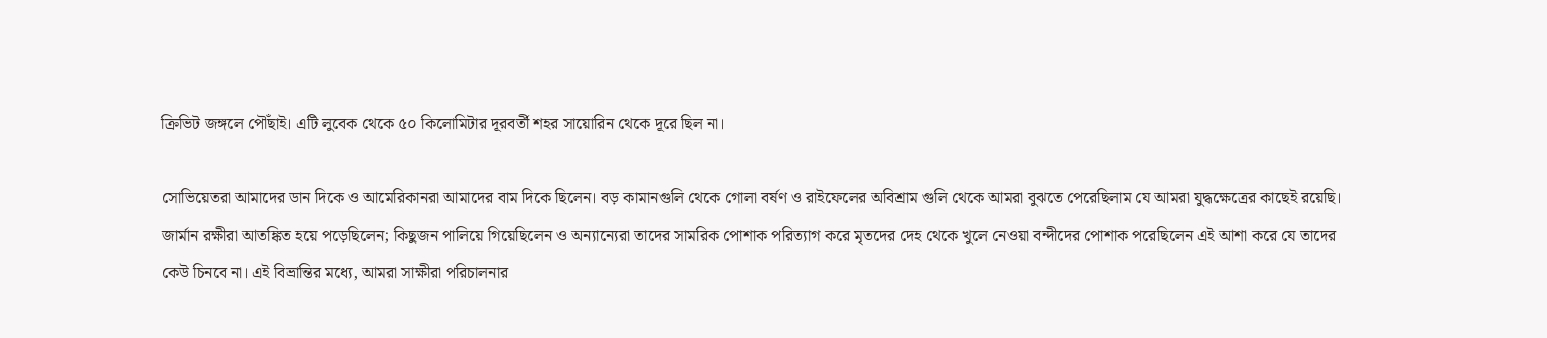ক্রিভিট জঙ্গলে পৌঁছাই। এটি লুবেক থেকে ৫০ কিলোমিটার দূরবর্তী শহর সায়োরিন থেকে দূরে ছিল না।

সোভিয়েতরা আমাদের ডান দিকে ও আমেরিকানরা আমাদের বাম দিকে ছিলেন। বড় কামানগুলি থেকে গোলা বর্ষণ ও রাইফেলের অবিশ্রাম গুলি থেকে আমরা বুঝতে পেরেছিলাম যে আমরা যুদ্ধক্ষেত্রের কাছেই রয়েছি। জার্মান রক্ষীরা আতঙ্কিত হয়ে পড়েছিলেন; কিছুজন পালিয়ে গিয়েছিলেন ও অন্যান্যেরা তাদের সামরিক পোশাক পরিত্যাগ করে মৃতদের দেহ থেকে খুলে নেওয়া বন্দীদের পোশাক পরেছিলেন এই আশা করে যে তাদের কেউ চিনবে না। এই বিভ্রান্তির মধ্যে, আমরা সাক্ষীরা পরিচালনার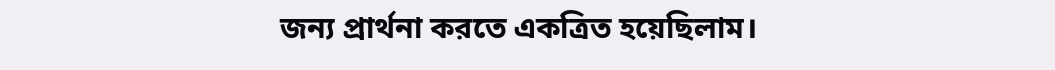জন্য প্রার্থনা করতে একত্রিত হয়েছিলাম।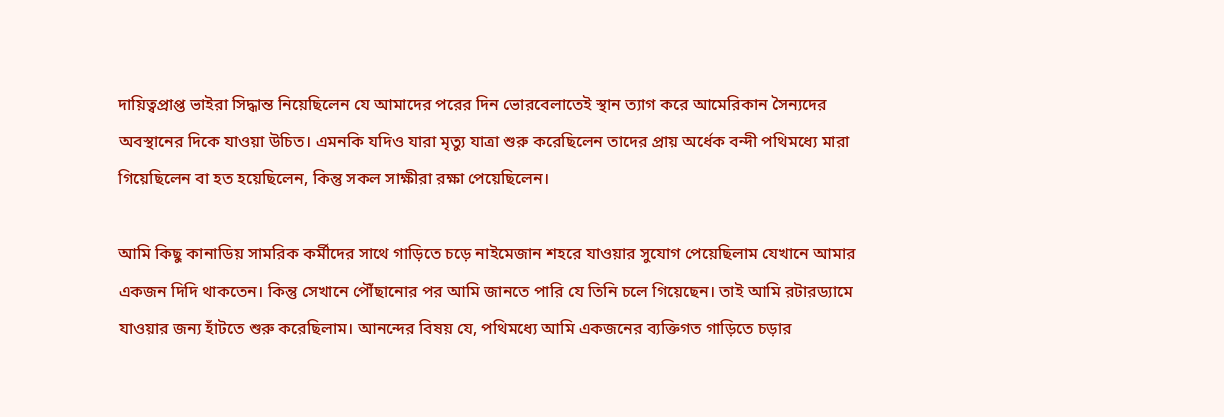দায়িত্বপ্রাপ্ত ভাইরা সিদ্ধান্ত নিয়েছিলেন যে আমাদের পরের দিন ভোরবেলাতেই স্থান ত্যাগ করে আমেরিকান সৈন্যদের অবস্থানের দিকে যাওয়া উচিত। এমনকি যদিও যারা মৃত্যু যাত্রা শুরু করেছিলেন তাদের প্রায় অর্ধেক বন্দী পথিমধ্যে মারা গিয়েছিলেন বা হত হয়েছিলেন, কিন্তু সকল সাক্ষীরা রক্ষা পেয়েছিলেন।

আমি কিছু কানাডিয় সামরিক কর্মীদের সাথে গাড়িতে চড়ে নাইমেজান শহরে যাওয়ার সুযোগ পেয়েছিলাম যেখানে আমার একজন দিদি থাকতেন। কিন্তু সেখানে পৌঁছানোর পর আমি জানতে পারি যে তিনি চলে গিয়েছেন। তাই আমি রটারড্যামে যাওয়ার জন্য হাঁটতে শুরু করেছিলাম। আনন্দের বিষয় যে, পথিমধ্যে আমি একজনের ব্যক্তিগত গাড়িতে চড়ার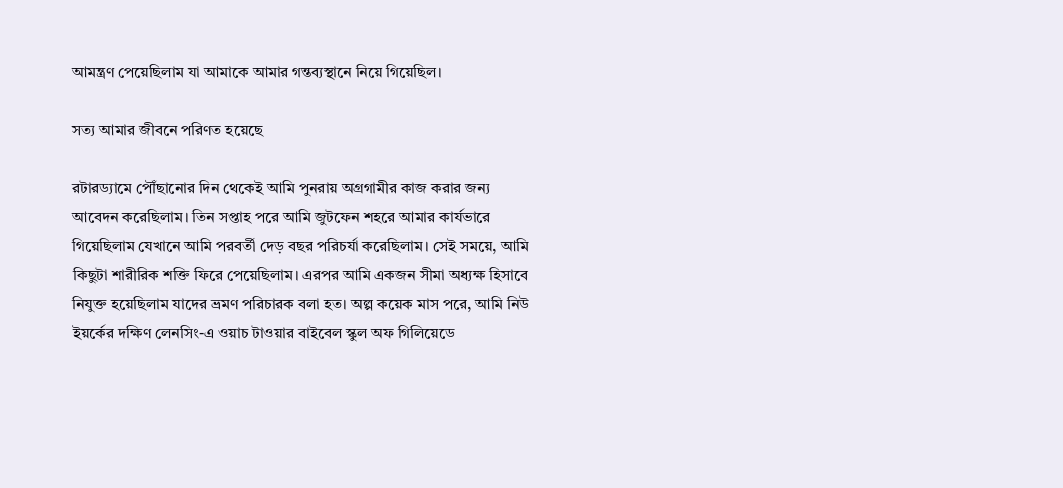আমন্ত্রণ পেয়েছিলাম যা আমাকে আমার গন্তব্যস্থানে নিয়ে গিয়েছিল।

সত্য আমার জীবনে পরিণত হয়েছে

রটারড্যামে পৌঁছানোর দিন থেকেই আমি পুনরায় অগ্রগামীর কাজ করার জন্য আবেদন করেছিলাম। তিন সপ্তাহ পরে আমি জুটফেন শহরে আমার কার্যভারে গিয়েছিলাম যেখানে আমি পরবর্তী দেড় বছর পরিচর্যা করেছিলাম। সেই সময়ে, আমি কিছুটা শারীরিক শক্তি ফিরে পেয়েছিলাম। এরপর আমি একজন সীমা অধ্যক্ষ হিসাবে নিযুক্ত হয়েছিলাম যাদের ভ্রমণ পরিচারক বলা হত। অল্প কয়েক মাস পরে, আমি নিউ ইয়র্কের দক্ষিণ লেনসিং-এ ওয়াচ টাওয়ার বাইবেল স্কুল অফ গিলিয়েডে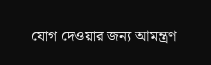যোগ দেওয়ার জন্য আমন্ত্রণ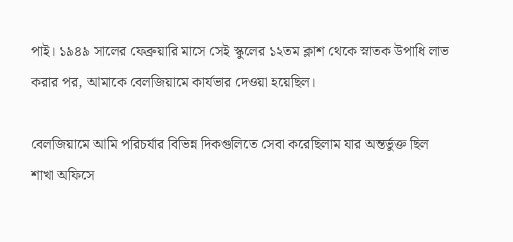পাই। ১৯৪৯ সালের ফেব্রুয়ারি মাসে সেই স্কুলের ১২তম ক্লাশ থেকে স্নাতক উপাধি লাভ করার পর, আমাকে বেলজিয়ামে কার্যভার দেওয়া হয়েছিল।

বেলজিয়ামে আমি পরিচর্যার বিভিন্ন দিকগুলিতে সেবা করেছিলাম যার অন্তর্ভুক্ত ছিল শাখা অফিসে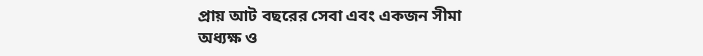প্রায় আট বছরের সেবা এবং একজন সীমা অধ্যক্ষ ও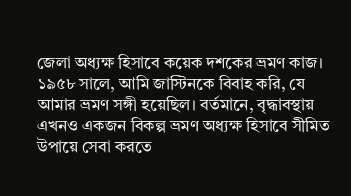জেলা অধ্যক্ষ হিসাবে কয়েক দশকের ভ্রমণ কাজ। ১৯৫৮ সালে, আমি জাস্টিনকে বিবাহ করি, যে আমার ভ্রমণ সঙ্গী হয়েছিল। বর্তমানে, বৃদ্ধাবস্থায় এখনও একজন বিকল্প ভ্রমণ অধ্যক্ষ হিসাবে সীমিত উপায়ে সেবা করতে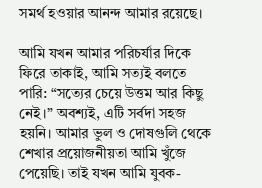সমর্থ হওয়ার আনন্দ আমার রয়েছে।

আমি যখন আমার পরিচর্যার দিকে ফিরে তাকাই, আমি সত্যই বলতে পারি: “সত্যের চেয়ে উত্তম আর কিছু নেই।” অবশ্যই, এটি সর্বদা সহজ হয়নি। আমার ভুল ও দোষগুলি থেকে শেখার প্রয়োজনীয়তা আমি খুঁজে পেয়েছি। তাই যখন আমি যুবক-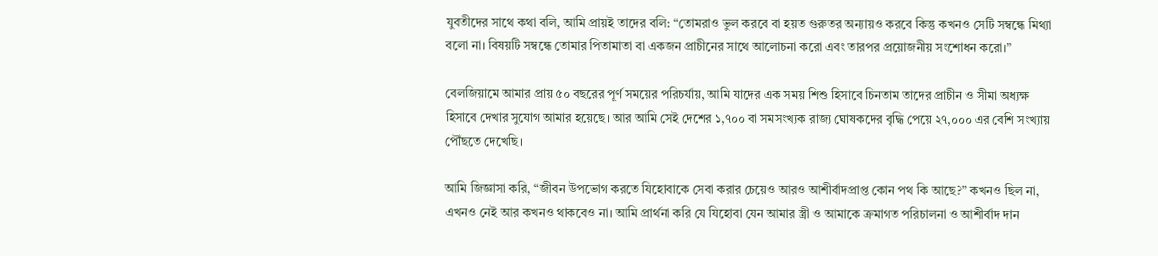যুবতীদের সাথে কথা বলি, আমি প্রায়ই তাদের বলি: “তোমরাও ভুল করবে বা হয়ত গুরুতর অন্যায়ও করবে কিন্তু কখনও সেটি সম্বন্ধে মিথ্যা বলো না। বিষয়টি সম্বন্ধে তোমার পিতামাতা বা একজন প্রাচীনের সাথে আলোচনা করো এবং তারপর প্রয়োজনীয় সংশোধন করো।”

বেলজিয়ামে আমার প্রায় ৫০ বছরের পূর্ণ সময়ের পরিচর্যায়, আমি যাদের এক সময় শিশু হিসাবে চিনতাম তাদের প্রাচীন ও সীমা অধ্যক্ষ হিসাবে দেখার সুযোগ আমার হয়েছে। আর আমি সেই দেশের ১,৭০০ বা সমসংখ্যক রাজ্য ঘোষকদের বৃদ্ধি পেয়ে ২৭,০০০ এর বেশি সংখ্যায় পৌঁছতে দেখেছি।

আমি জিজ্ঞাসা করি, “জীবন উপভোগ করতে যিহোবাকে সেবা করার চেয়েও আরও আশীর্বাদপ্রাপ্ত কোন পথ কি আছে?” কখনও ছিল না, এখনও নেই আর কখনও থাকবেও না। আমি প্রার্থনা করি যে যিহোবা যেন আমার স্ত্রী ও আমাকে ক্রমাগত পরিচালনা ও আশীর্বাদ দান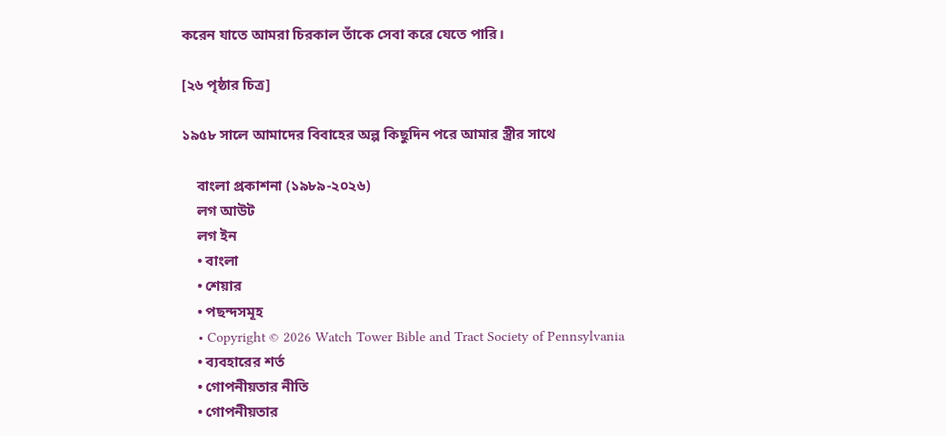করেন যাতে আমরা চিরকাল তাঁকে সেবা করে যেতে পারি।

[২৬ পৃষ্ঠার চিত্র]

১৯৫৮ সালে আমাদের বিবাহের অল্প কিছুদিন পরে আমার স্ত্রীর সাথে

    বাংলা প্রকাশনা (১৯৮৯-২০২৬)
    লগ আউট
    লগ ইন
    • বাংলা
    • শেয়ার
    • পছন্দসমূহ
    • Copyright © 2026 Watch Tower Bible and Tract Society of Pennsylvania
    • ব্যবহারের শর্ত
    • গোপনীয়তার নীতি
    • গোপনীয়তার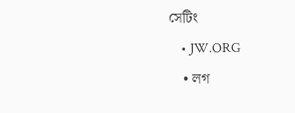সেটিং
    • JW.ORG
    • লগ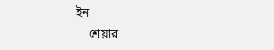ইন
    শেয়ার